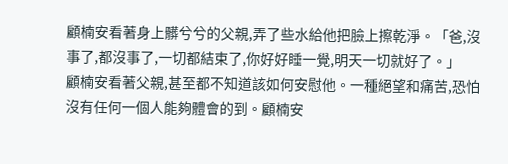顧楠安看著身上髒兮兮的父親,弄了些水給他把臉上擦乾淨。「爸,沒事了,都沒事了,一切都結束了,你好好睡一覺,明天一切就好了。」
顧楠安看著父親,甚至都不知道該如何安慰他。一種絕望和痛苦,恐怕沒有任何一個人能夠體會的到。顧楠安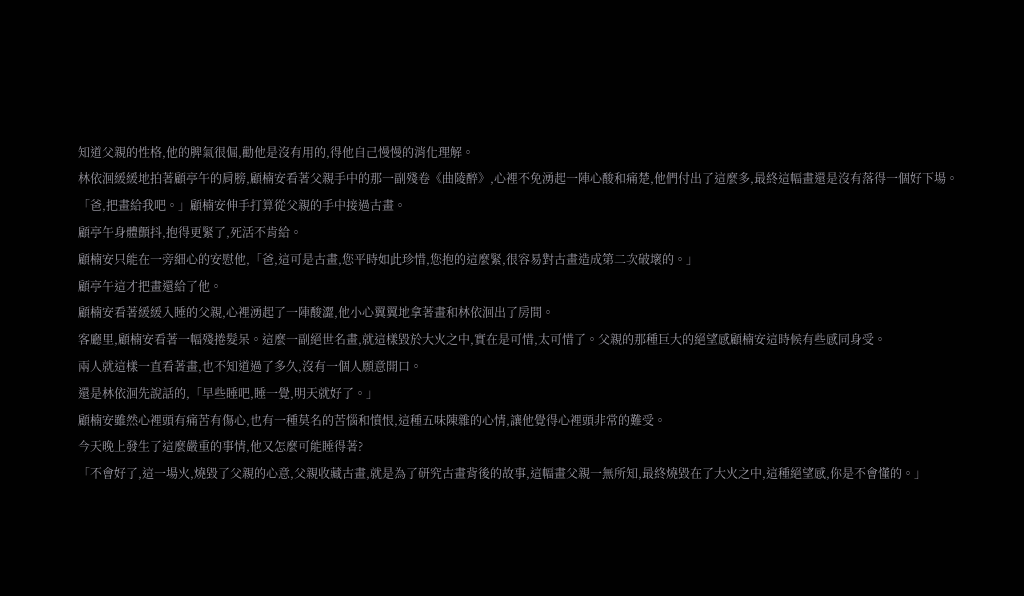知道父親的性格,他的脾氣很倔,勸他是沒有用的,得他自己慢慢的消化理解。
林依洄緩緩地拍著顧亭午的肩膀,顧楠安看著父親手中的那一副殘卷《曲陵醉》,心裡不免湧起一陣心酸和痛楚,他們付出了這麼多,最終這幅畫還是沒有落得一個好下場。
「爸,把畫給我吧。」顧楠安伸手打算從父親的手中接過古畫。
顧亭午身體顫抖,抱得更緊了,死活不肯給。
顧楠安只能在一旁細心的安慰他,「爸,這可是古畫,您平時如此珍惜,您抱的這麼緊,很容易對古畫造成第二次破壞的。」
顧亭午這才把畫還給了他。
顧楠安看著緩緩入睡的父親,心裡湧起了一陣酸澀,他小心翼翼地拿著畫和林依洄出了房間。
客廳里,顧楠安看著一幅殘捲髮呆。這麼一副絕世名畫,就這樣毀於大火之中,實在是可惜,太可惜了。父親的那種巨大的絕望感顧楠安這時候有些感同身受。
兩人就這樣一直看著畫,也不知道過了多久,沒有一個人願意開口。
還是林依洄先說話的,「早些睡吧,睡一覺,明天就好了。」
顧楠安雖然心裡頭有痛苦有傷心,也有一種莫名的苦惱和憤恨,這種五味陳雜的心情,讓他覺得心裡頭非常的難受。
今天晚上發生了這麼嚴重的事情,他又怎麼可能睡得著?
「不會好了,這一場火,燒毀了父親的心意,父親收藏古畫,就是為了研究古畫背後的故事,這幅畫父親一無所知,最終燒毀在了大火之中,這種絕望感,你是不會懂的。」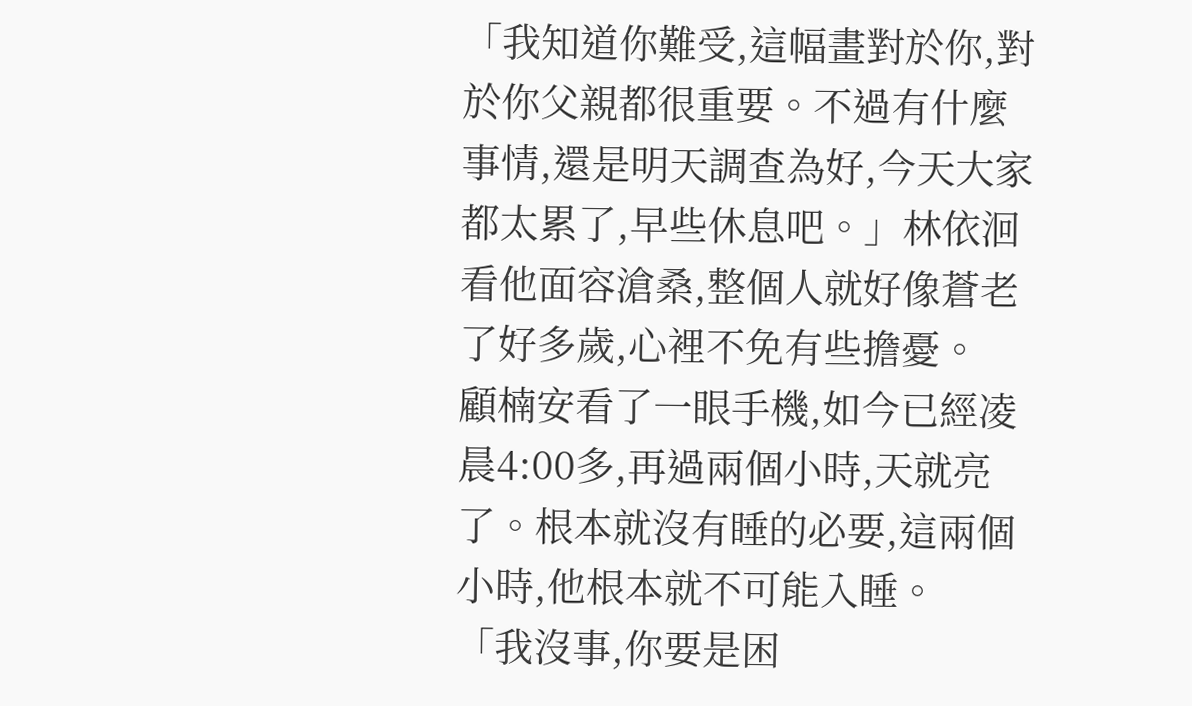「我知道你難受,這幅畫對於你,對於你父親都很重要。不過有什麼事情,還是明天調查為好,今天大家都太累了,早些休息吧。」林依洄看他面容滄桑,整個人就好像蒼老了好多歲,心裡不免有些擔憂。
顧楠安看了一眼手機,如今已經凌晨4:00多,再過兩個小時,天就亮了。根本就沒有睡的必要,這兩個小時,他根本就不可能入睡。
「我沒事,你要是困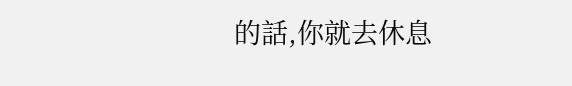的話,你就去休息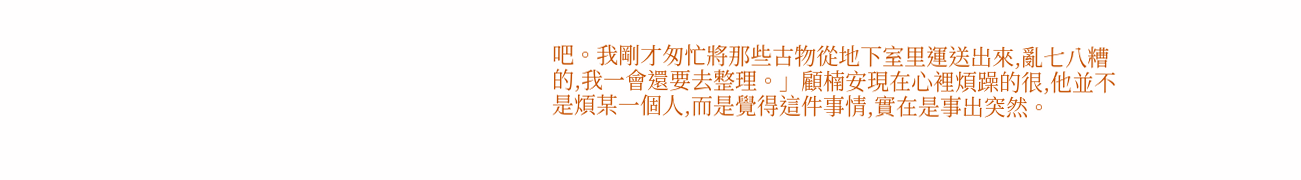吧。我剛才匆忙將那些古物從地下室里運送出來,亂七八糟的,我一會還要去整理。」顧楠安現在心裡煩躁的很,他並不是煩某一個人,而是覺得這件事情,實在是事出突然。